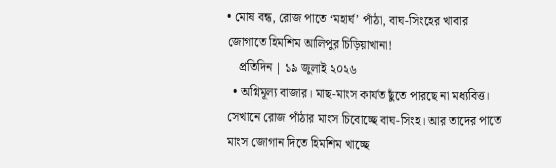• মোষ বন্ধ, রোজ পাতে ‘মহার্ঘ’ পাঁঠা, বাঘ-সিংহের খাবার জোগাতে হিমশিম আলিপুর চিড়িয়াখানা!
    প্রতিদিন | ১৯ জুলাই ২০২৬
  • অগ্নিমূল্য বাজার। মাছ-মাংস কার্যত ছুঁতে পারছে না মধ্যবিত্ত। সেখানে রোজ পাঁঠার মাংস চিবোচ্ছে বাঘ-সিংহ। আর তাদের পাতে মাংস জোগান দিতে হিমশিম খাচ্ছে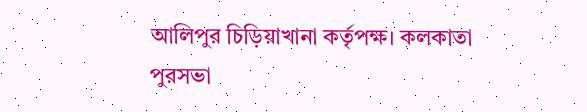আলিপুর চিড়িয়াখানা কর্তৃপক্ষ। কলকাতা পুরসভা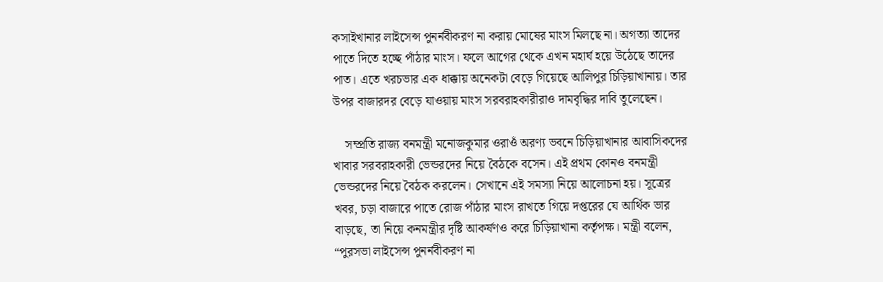কসাইখানার লাইসেন্স পুনর্নবীকরণ না করায় মোষের মাংস মিলছে না। অগত্যা তাদের পাতে দিতে হচ্ছে পাঁঠার মাংস। ফলে আগের থেকে এখন মহার্ঘ হয়ে উঠেছে তাদের পাত। এতে খরচভার এক ধাক্কায় অনেকটা বেড়ে গিয়েছে আলিপুর চিড়িয়াখানায়। তার উপর বাজারদর বেড়ে যাওয়ায় মাংস সরবরাহকারীরাও দামবৃদ্ধির দাবি তুলেছেন।

    সম্প্রতি রাজ্য বনমন্ত্রী মনোজকুমার ওরাওঁ অরণ্য ভবনে চিড়িয়াখানার আবাসিকদের খাবার সরবরাহকারী ভেন্ডরদের নিয়ে বৈঠকে বসেন। এই প্রথম কোনও বনমন্ত্রী ভেন্ডরদের নিয়ে বৈঠক করলেন। সেখানে এই সমস্যা নিয়ে আলোচনা হয়। সূত্রের খবর, চড়া বাজারে পাতে রোজ পাঁঠার মাংস রাখতে গিয়ে দপ্তরের যে আর্থিক ভার বাড়ছে, তা নিয়ে কনমন্ত্রীর দৃষ্টি আকর্ষণও করে চিড়িয়াখানা কর্তৃপক্ষ। মন্ত্রী বলেন, “পুরসভা লাইসেন্স পুনর্নবীকরণ না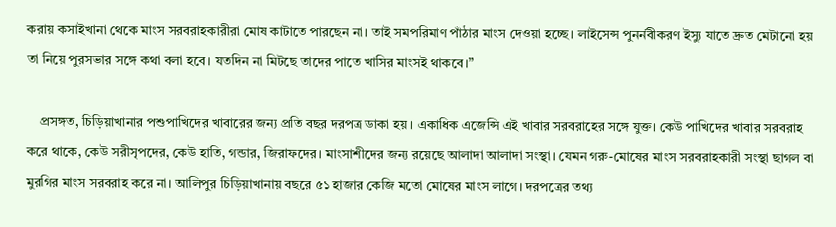করায় কসাইখানা থেকে মাংস সরবরাহকারীরা মোষ কাটাতে পারছেন না। তাই সমপরিমাণ পাঁঠার মাংস দেওয়া হচ্ছে। লাইসেন্স পুনর্নবীকরণ ইস্যু যাতে দ্রুত মেটানো হয় তা নিয়ে পুরসভার সঙ্গে কথা বলা হবে। যতদিন না মিটছে তাদের পাতে খাসির মাংসই থাকবে।”

    প্রসঙ্গত, চিড়িয়াখানার পশুপাখিদের খাবারের জন্য প্রতি বছর দরপত্র ডাকা হয়। একাধিক এজেন্সি এই খাবার সরবরাহের সঙ্গে যুক্ত। কেউ পাখিদের খাবার সরবরাহ করে থাকে, কেউ সরীসৃপদের, কেউ হাতি, গন্ডার, জিরাফদের। মাংসাশীদের জন্য রয়েছে আলাদা আলাদা সংস্থা। যেমন গরু-মোষের মাংস সরবরাহকারী সংস্থা ছাগল বা মুরগির মাংস সরবরাহ করে না। আলিপুর চিড়িয়াখানায় বছরে ৫১ হাজার কেজি মতো মোষের মাংস লাগে। দরপত্রের তথ্য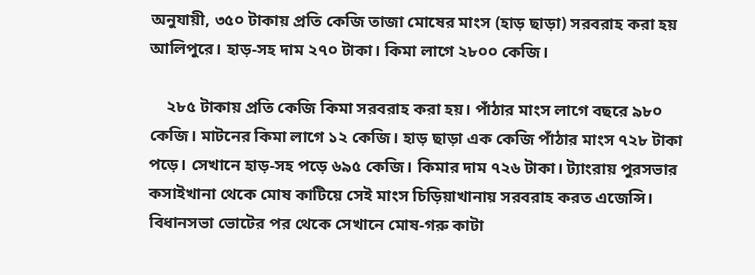অনুযায়ী, ৩৫০ টাকায় প্রতি কেজি তাজা মোষের মাংস (হাড় ছাড়া) সরবরাহ করা হয় আলিপুরে। হাড়-সহ দাম ২৭০ টাকা। কিমা লাগে ২৮০০ কেজি।

    ২৮৫ টাকায় প্রতি কেজি কিমা সরবরাহ করা হয়। পাঁঠার মাংস লাগে বছরে ৯৮০ কেজি। মাটনের কিমা লাগে ১২ কেজি। হাড় ছাড়া এক কেজি পাঁঠার মাংস ৭২৮ টাকা পড়ে। সেখানে হাড়-সহ পড়ে ৬৯৫ কেজি। কিমার দাম ৭২৬ টাকা। ট্যাংরায় পুরসভার কসাইখানা থেকে মোষ কাটিয়ে সেই মাংস চিড়িয়াখানায় সরবরাহ করত এজেন্সি। বিধানসভা ভোটের পর থেকে সেখানে মোষ-গরু কাটা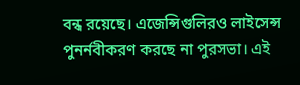বন্ধ রয়েছে। এজেন্সিগুলিরও লাইসেন্স পুনর্নবীকরণ করছে না পুরসভা। এই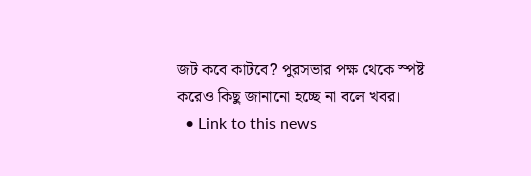জট কবে কাটবে? পুরসভার পক্ষ থেকে স্পষ্ট করেও কিছু জানানো হচ্ছে না বলে খবর।
  • Link to this news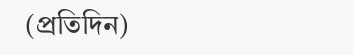(প্রতিদিন)